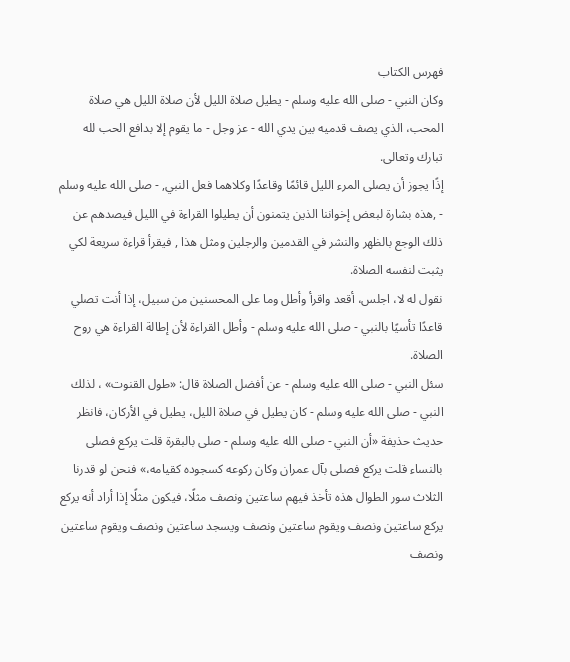فهرس الكتاب
وكان النبي - صلى الله عليه وسلم - يطيل صلاة الليل لأن صلاة الليل هي صلاة المحب، الذي يصف قدميه بين يدي الله - عز وجل - ما يقوم إلا بدافع الحب لله تبارك وتعالى.
إذًا يجوز أن يصلى المرء الليل قائمًا وقاعدًا وكلاهما فعل النبي, - صلى الله عليه وسلم - ,هذه بشارة لبعض إخواننا الذين يتمنون أن يطيلوا القراءة في الليل فيصدهم عن ذلك الوجع بالظهر والنشر في القدمين والرجلين ومثل هذا , فيقرأ قراءة سريعة لكي يثبت لنفسه الصلاة.
نقول له لا، اجلس، أقعد واقرأ وأطل وما على المحسنين من سبيل، إذا أنت تصلي قاعدًا تأسيًا بالنبي - صلى الله عليه وسلم - وأطل القراءة لأن إطالة القراءة هي روح الصلاة.
سئل النبي - صلى الله عليه وسلم - عن أفضل الصلاة قال: «طول القنوت» ، لذلك النبي - صلى الله عليه وسلم - كان يطيل في صلاة الليل، يطيل في الأركان، فانظر حديث حذيفة «أن النبي - صلى الله عليه وسلم - صلى بالبقرة قلت يركع فصلى بالنساء قلت يركع فصلى بآل عمران وكان ركوعه كسجوده كقيامه،» فنحن لو قدرنا الثلاث سور الطوال هذه تأخذ فيهم ساعتين ونصف مثلًا، فيكون مثلًا إذا أراد أنه يركع يركع ساعتين ونصف ويقوم ساعتين ونصف ويسجد ساعتين ونصف ويقوم ساعتين ونصف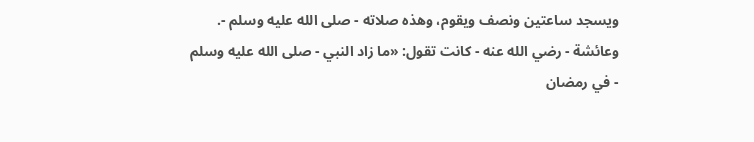ويسجد ساعتين ونصف ويقوم، وهذه صلاته - صلى الله عليه وسلم -.
وعائشة - رضي الله عنه - كانت تقول: «ما زاد النبي - صلى الله عليه وسلم - في رمضان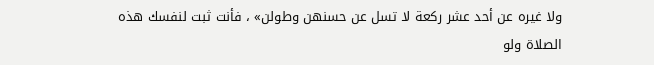ولا غيره عن أحد عشر ركعة لا تسل عن حسنهن وطولن» ، فأنت ثبت لنفسك هذه الصلاة ولو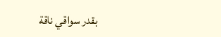بقدر سواقي ناقة